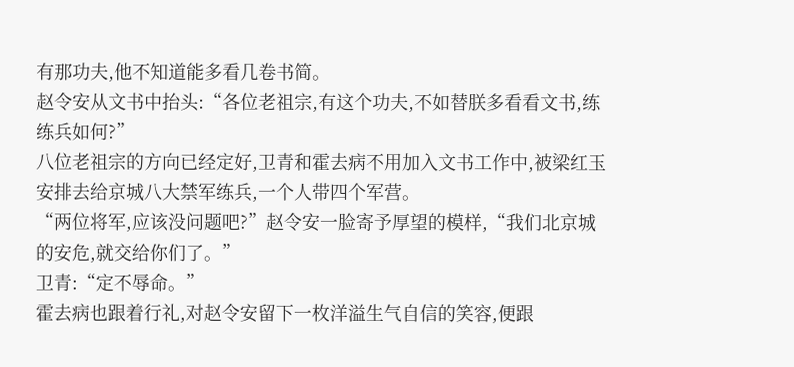有那功夫,他不知道能多看几卷书简。
赵令安从文书中抬头:“各位老祖宗,有这个功夫,不如替朕多看看文书,练练兵如何?”
八位老祖宗的方向已经定好,卫青和霍去病不用加入文书工作中,被梁红玉安排去给京城八大禁军练兵,一个人带四个军营。
“两位将军,应该没问题吧?”赵令安一脸寄予厚望的模样,“我们北京城的安危,就交给你们了。”
卫青:“定不辱命。”
霍去病也跟着行礼,对赵令安留下一枚洋溢生气自信的笑容,便跟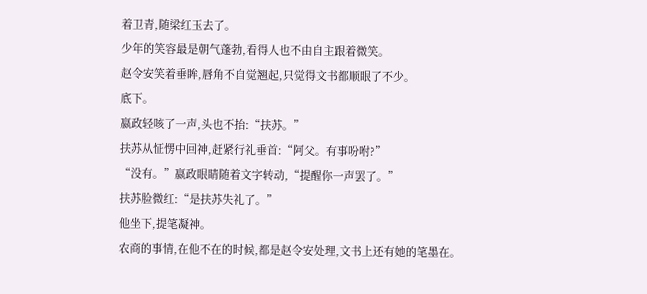着卫青,随梁红玉去了。
少年的笑容最是朝气蓬勃,看得人也不由自主跟着微笑。
赵令安笑着垂眸,唇角不自觉翘起,只觉得文书都顺眼了不少。
底下。
嬴政轻咳了一声,头也不抬:“扶苏。”
扶苏从怔愣中回神,赶紧行礼垂首:“阿父。有事吩咐?”
“没有。”嬴政眼睛随着文字转动,“提醒你一声罢了。”
扶苏脸微红:“是扶苏失礼了。”
他坐下,提笔凝神。
农商的事情,在他不在的时候,都是赵令安处理,文书上还有她的笔墨在。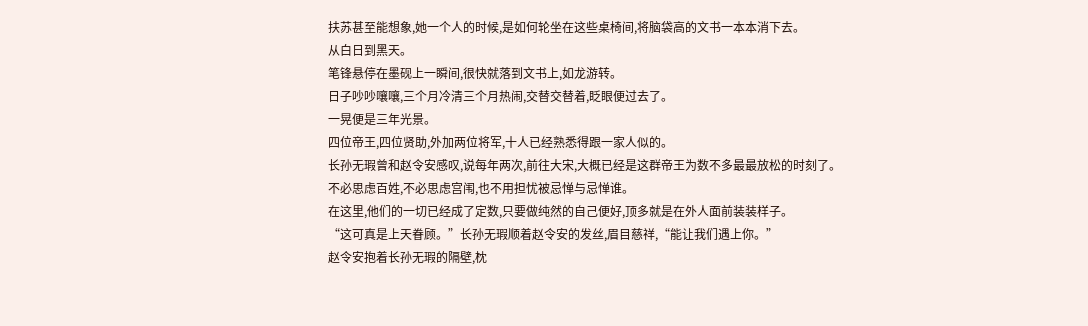扶苏甚至能想象,她一个人的时候,是如何轮坐在这些桌椅间,将脑袋高的文书一本本消下去。
从白日到黑天。
笔锋悬停在墨砚上一瞬间,很快就落到文书上,如龙游转。
日子吵吵嚷嚷,三个月冷清三个月热闹,交替交替着,眨眼便过去了。
一晃便是三年光景。
四位帝王,四位贤助,外加两位将军,十人已经熟悉得跟一家人似的。
长孙无瑕曾和赵令安感叹,说每年两次,前往大宋,大概已经是这群帝王为数不多最最放松的时刻了。
不必思虑百姓,不必思虑宫闱,也不用担忧被忌惮与忌惮谁。
在这里,他们的一切已经成了定数,只要做纯然的自己便好,顶多就是在外人面前装装样子。
“这可真是上天眷顾。”长孙无瑕顺着赵令安的发丝,眉目慈祥,“能让我们遇上你。”
赵令安抱着长孙无瑕的隔壁,枕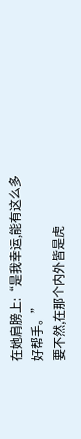在她肩膀上:“是我幸运,能有这么多好帮手。”
要不然,在那个内外皆是虎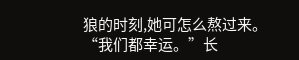狼的时刻,她可怎么熬过来。
“我们都幸运。”长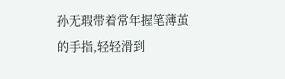孙无瑕带着常年握笔薄茧的手指,轻轻滑到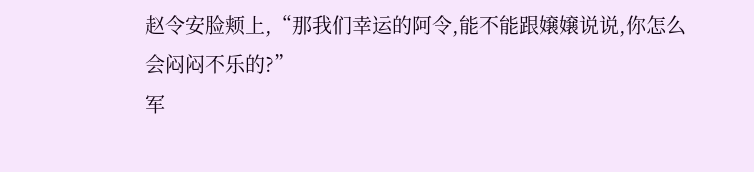赵令安脸颊上,“那我们幸运的阿令,能不能跟嬢嬢说说,你怎么会闷闷不乐的?”
军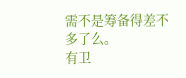需不是筹备得差不多了么。
有卫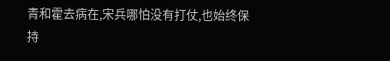青和霍去病在,宋兵哪怕没有打仗,也始终保持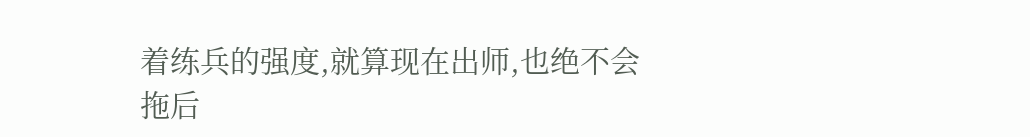着练兵的强度,就算现在出师,也绝不会拖后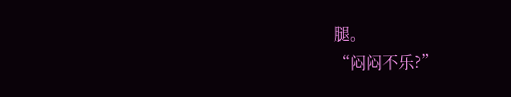腿。
“闷闷不乐?”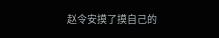赵令安摸了摸自己的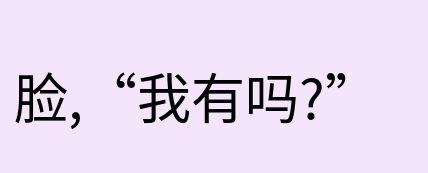脸,“我有吗?”